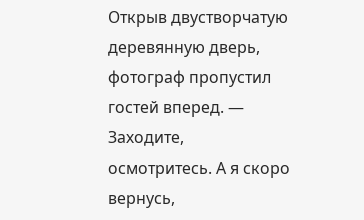Открыв двустворчатую деревянную дверь, фотограф пропустил гостей вперед. — Заходите, осмотритесь. А я скоро вернусь,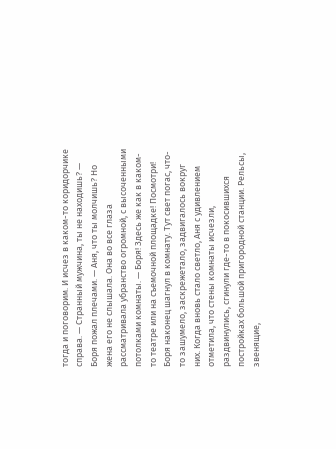тогда и поговорим. И исчез в каком-то коридорчике справа. — Странный мужчина, ты не находишь? — Боря пожал плечами. — Аня, что ты молчишь? Но жена его не слышала. Она во все глаза рассматривала убранство огромной, с высоченными потолками комнаты. — Боря! Здесь же как в каком-то театре или на съемочной площадке! Посмотри! Боря наконец шагнул в комнату. Тут свет погас, что-то зашумело, заскрежетало, задвигалось вокруг них. Когда вновь стало светло, Аня с удивлением отметила, что стены комнаты исчезли, раздвинулись, сгинули где-то в покосившихся постройках большой пригородной станции. Рельсы, звенящие,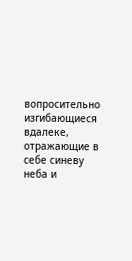вопросительно изгибающиеся вдалеке, отражающие в себе синеву неба и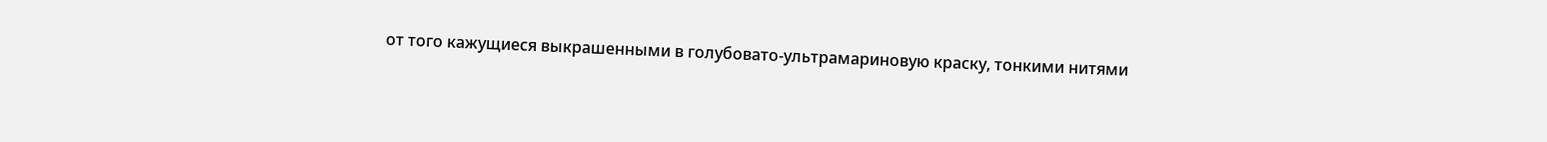от того кажущиеся выкрашенными в голубовато-ультрамариновую краску, тонкими нитями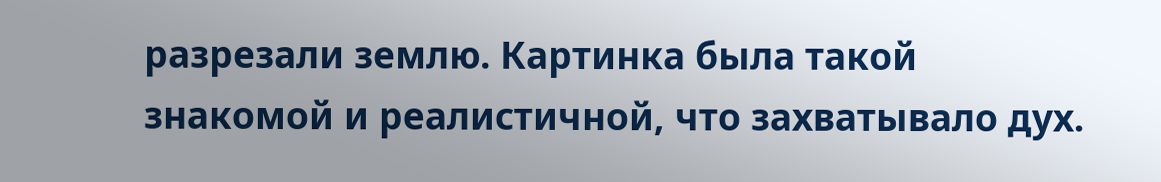разрезали землю. Картинка была такой знакомой и реалистичной, что захватывало дух.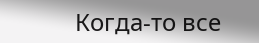Когда-то все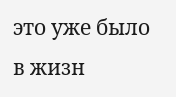это уже было в жизн